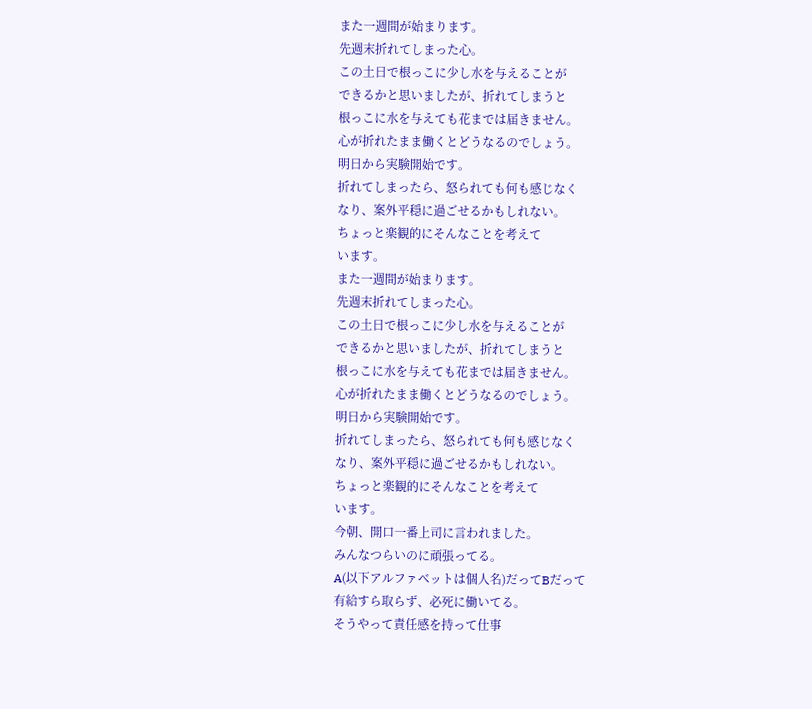また一週間が始まります。
先週末折れてしまった心。
この土日で根っこに少し水を与えることが
できるかと思いましたが、折れてしまうと
根っこに水を与えても花までは届きません。
心が折れたまま働くとどうなるのでしょう。
明日から実験開始です。
折れてしまったら、怒られても何も感じなく
なり、案外平穏に過ごせるかもしれない。
ちょっと楽観的にそんなことを考えて
います。
また一週間が始まります。
先週末折れてしまった心。
この土日で根っこに少し水を与えることが
できるかと思いましたが、折れてしまうと
根っこに水を与えても花までは届きません。
心が折れたまま働くとどうなるのでしょう。
明日から実験開始です。
折れてしまったら、怒られても何も感じなく
なり、案外平穏に過ごせるかもしれない。
ちょっと楽観的にそんなことを考えて
います。
今朝、開口一番上司に言われました。
みんなつらいのに頑張ってる。
A(以下アルファベットは個人名)だってBだって
有給すら取らず、必死に働いてる。
そうやって責任感を持って仕事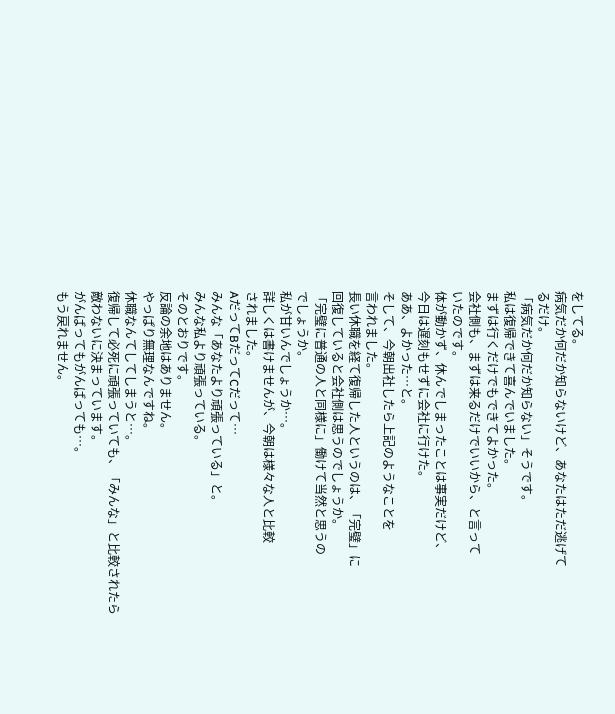をしてる。
病気だか何だか知らないけど、あなたはただ逃げて
るだけ。
「病気だか何だか知らない」そうです。
私は復帰できて喜んでいました。
まずは行くだけでもできてよかった。
会社側も、まずは来るだけでいいから、と言って
いたのです。
体が動かず、休んでしまったことは事実だけど、
今日は遅刻もせずに会社に行けた。
ああ、よかった…と。
そして、今朝出社したら上記のようなことを
言われました。
長い休職を経て復帰した人というのは、「完璧」に
回復していると会社側は思うのでしょうか。
「完璧に普通の人と同様に」働けて当然と思うの
でしょうか。
私が甘いんでしょうか…。
詳しくは書けませんが、今朝は様々な人と比較
されました。
AだってBだってCだって…
みんな「あなたより頑張っている」と。
みんな私より頑張っている。
そのとおりです。
反論の余地はありません。
やっぱり無理なんですね。
休職なんてしてしまうと…。
復帰して必死に頑張っていても、「みんな」と比較されたら
敵わないに決まっています。
がんばってもがんばっても…。
もう戻れません。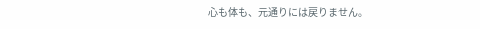心も体も、元通りには戻りません。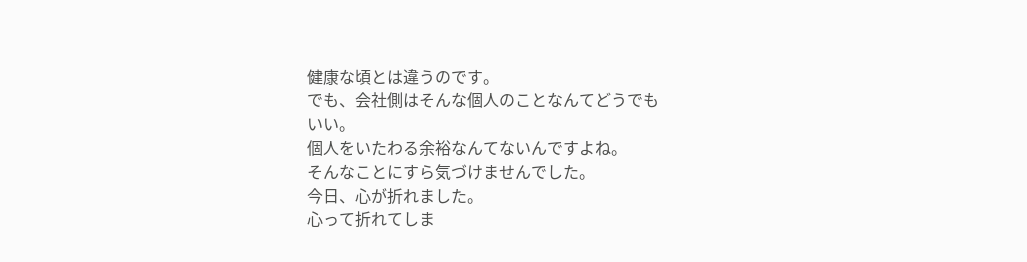健康な頃とは違うのです。
でも、会社側はそんな個人のことなんてどうでも
いい。
個人をいたわる余裕なんてないんですよね。
そんなことにすら気づけませんでした。
今日、心が折れました。
心って折れてしま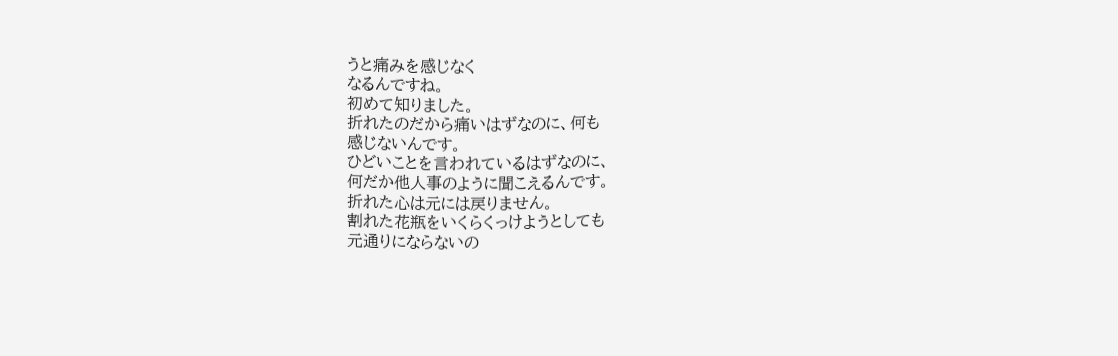うと痛みを感じなく
なるんですね。
初めて知りました。
折れたのだから痛いはずなのに、何も
感じないんです。
ひどいことを言われているはずなのに、
何だか他人事のように聞こえるんです。
折れた心は元には戻りません。
割れた花瓶をいくらくっけようとしても
元通りにならないの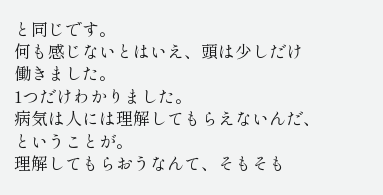と同じです。
何も感じないとはいえ、頭は少しだけ
働きました。
1つだけわかりました。
病気は人には理解してもらえないんだ、
ということが。
理解してもらおうなんて、そもそも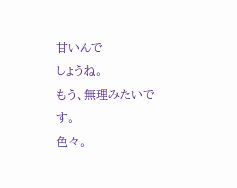甘いんで
しょうね。
もう、無理みたいです。
色々。